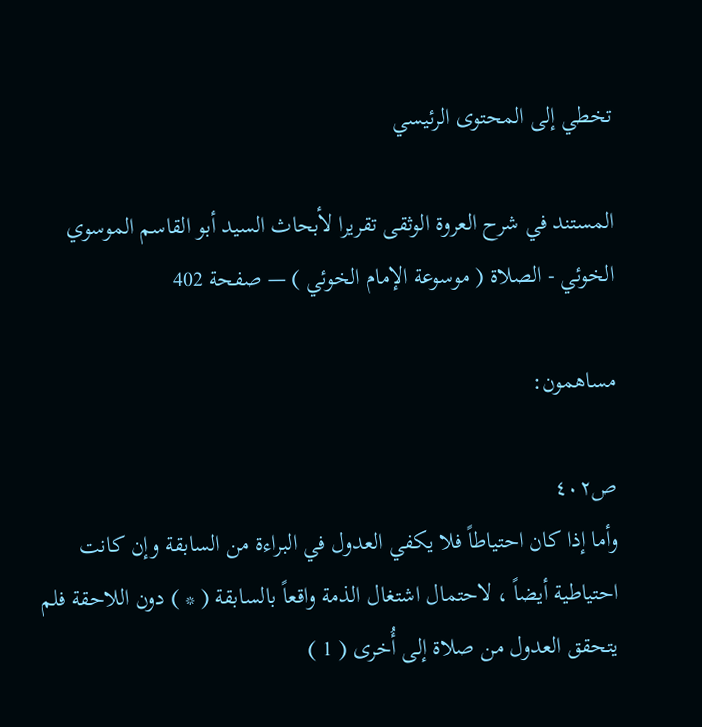تخطي إلى المحتوى الرئيسي

المستند في شرح العروة الوثقى تقريرا لأبحاث السيد أبو القاسم الموسوي الخوئي - الصلاة ( موسوعة الإمام الخوئي ) — صفحة 402

مساهمون:

ص٤٠٢
وأما إذا كان احتياطاً فلا يكفي العدول في البراءة من السابقة وإن كانت احتياطية أيضاً ، لاحتمال اشتغال الذمة واقعاً بالسابقة ( * ) دون اللاحقة فلم يتحقق العدول من صلاة إلى أُخرى ( 1 )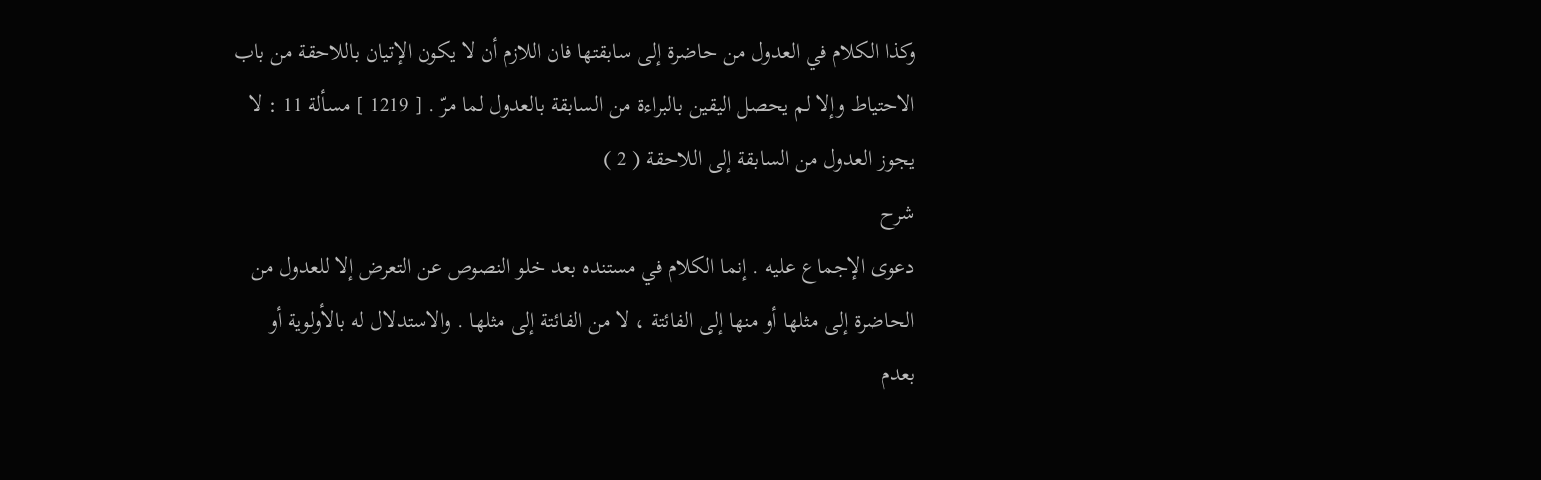وكذا الكلام في العدول من حاضرة إلى سابقتها فان اللازم أن لا يكون الإتيان باللاحقة من باب الاحتياط وإلا لم يحصل اليقين بالبراءة من السابقة بالعدول لما مرّ . [ 1219 ] مسألة 11 : لا يجوز العدول من السابقة إلى اللاحقة ( 2 )
شرح
دعوى الإجماع عليه . إنما الكلام في مستنده بعد خلو النصوص عن التعرض إلا للعدول من الحاضرة إلى مثلها أو منها إلى الفائتة ، لا من الفائتة إلى مثلها . والاستدلال له بالأولوية أو بعدم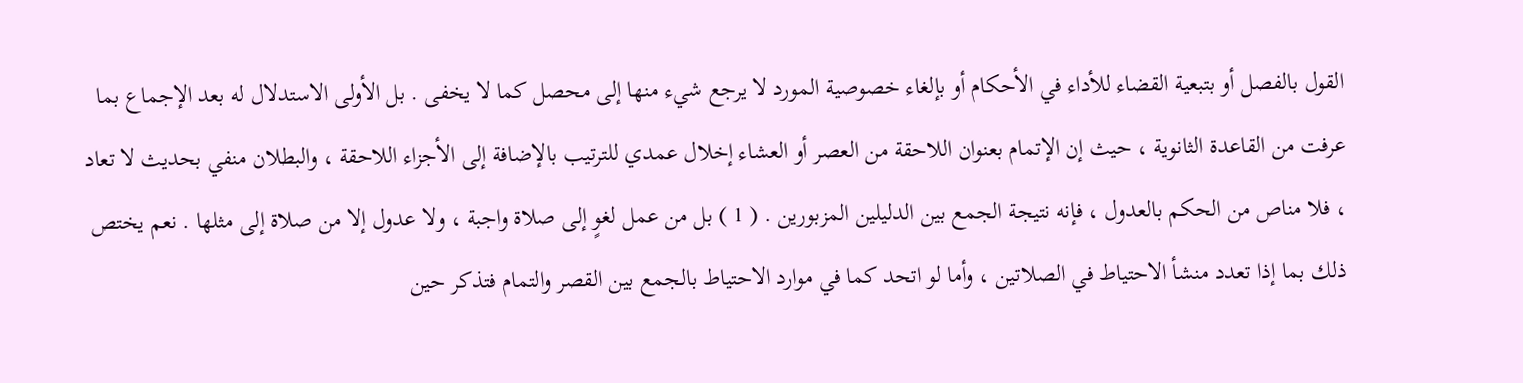القول بالفصل أو بتبعية القضاء للأداء في الأحكام أو بإلغاء خصوصية المورد لا يرجع شيء منها إلى محصل كما لا يخفى . بل الأولى الاستدلال له بعد الإجماع بما عرفت من القاعدة الثانوية ، حيث إن الإتمام بعنوان اللاحقة من العصر أو العشاء إخلال عمدي للترتيب بالإضافة إلى الأجزاء اللاحقة ، والبطلان منفي بحديث لا تعاد ، فلا مناص من الحكم بالعدول ، فإنه نتيجة الجمع بين الدليلين المزبورين . ( 1 ) بل من عمل لغوٍ إلى صلاة واجبة ، ولا عدول إلا من صلاة إلى مثلها . نعم يختص ذلك بما إذا تعدد منشأ الاحتياط في الصلاتين ، وأما لو اتحد كما في موارد الاحتياط بالجمع بين القصر والتمام فتذكر حين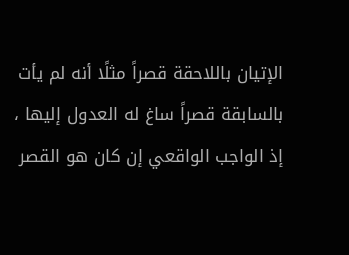الإتيان باللاحقة قصراً مثلًا أنه لم يأت بالسابقة قصراً ساغ له العدول إليها ، إذ الواجب الواقعي إن كان هو القصر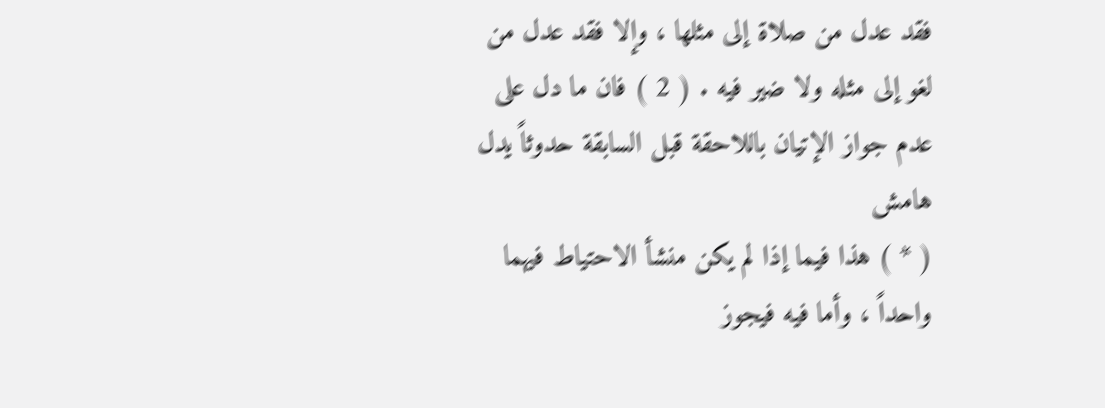فقد عدل من صلاة إلى مثلها ، وإلا فقد عدل من لغو إلى مثله ولا ضير فيه . ( 2 ) فان ما دل على عدم جواز الإتيان باللاحقة قبل السابقة حدوثاً يدل
هامش
( * ) هذا فيما إذا لم يكن منشأ الاحتياط فيهما واحداً ، وأما فيه فيجوز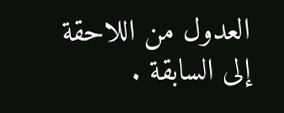العدول من اللاحقة إلى السابقة .